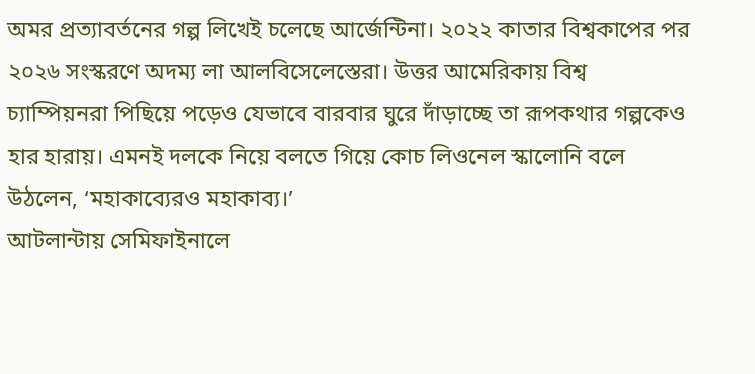অমর প্রত্যাবর্তনের গল্প লিখেই চলেছে আর্জেন্টিনা। ২০২২ কাতার বিশ্বকাপের পর ২০২৬ সংস্করণে অদম্য লা আলবিসেলেস্তেরা। উত্তর আমেরিকায় বিশ্ব চ্যাম্পিয়নরা পিছিয়ে পড়েও যেভাবে বারবার ঘুরে দাঁড়াচ্ছে তা রূপকথার গল্পকেও হার হারায়। এমনই দলকে নিয়ে বলতে গিয়ে কোচ লিওনেল স্কালোনি বলে উঠলেন, ‘মহাকাব্যেরও মহাকাব্য।’
আটলান্টায় সেমিফাইনালে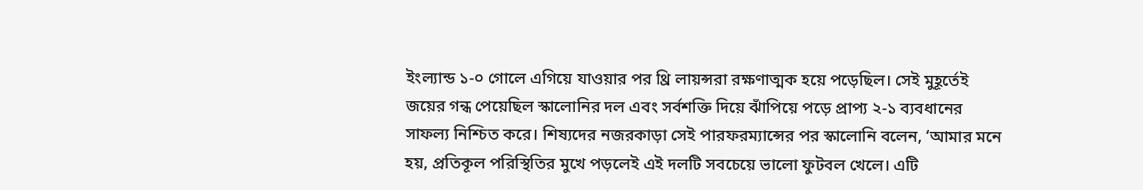ইংল্যান্ড ১-০ গোলে এগিয়ে যাওয়ার পর থ্রি লায়ন্সরা রক্ষণাত্মক হয়ে পড়েছিল। সেই মুহূর্তেই জয়ের গন্ধ পেয়েছিল স্কালোনির দল এবং সর্বশক্তি দিয়ে ঝাঁপিয়ে পড়ে প্রাপ্য ২-১ ব্যবধানের সাফল্য নিশ্চিত করে। শিষ্যদের নজরকাড়া সেই পারফরম্যান্সের পর স্কালোনি বলেন, ‘আমার মনে হয়, প্রতিকূল পরিস্থিতির মুখে পড়লেই এই দলটি সবচেয়ে ভালো ফুটবল খেলে। এটি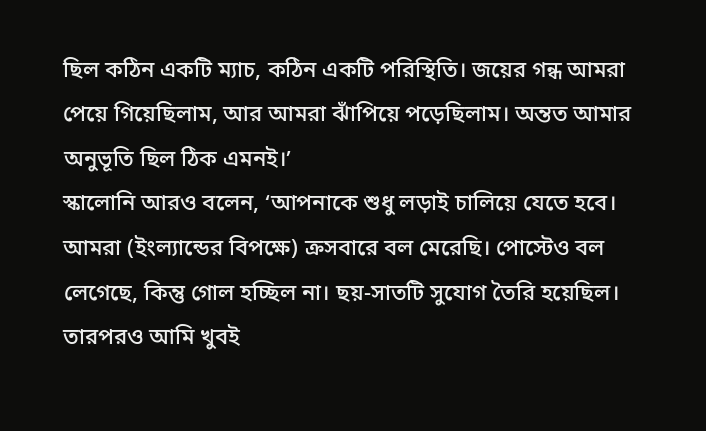ছিল কঠিন একটি ম্যাচ, কঠিন একটি পরিস্থিতি। জয়ের গন্ধ আমরা পেয়ে গিয়েছিলাম, আর আমরা ঝাঁপিয়ে পড়েছিলাম। অন্তত আমার অনুভূতি ছিল ঠিক এমনই।’
স্কালোনি আরও বলেন, ‘আপনাকে শুধু লড়াই চালিয়ে যেতে হবে। আমরা (ইংল্যান্ডের বিপক্ষে) ক্রসবারে বল মেরেছি। পোস্টেও বল লেগেছে, কিন্তু গোল হচ্ছিল না। ছয়-সাতটি সুযোগ তৈরি হয়েছিল। তারপরও আমি খুবই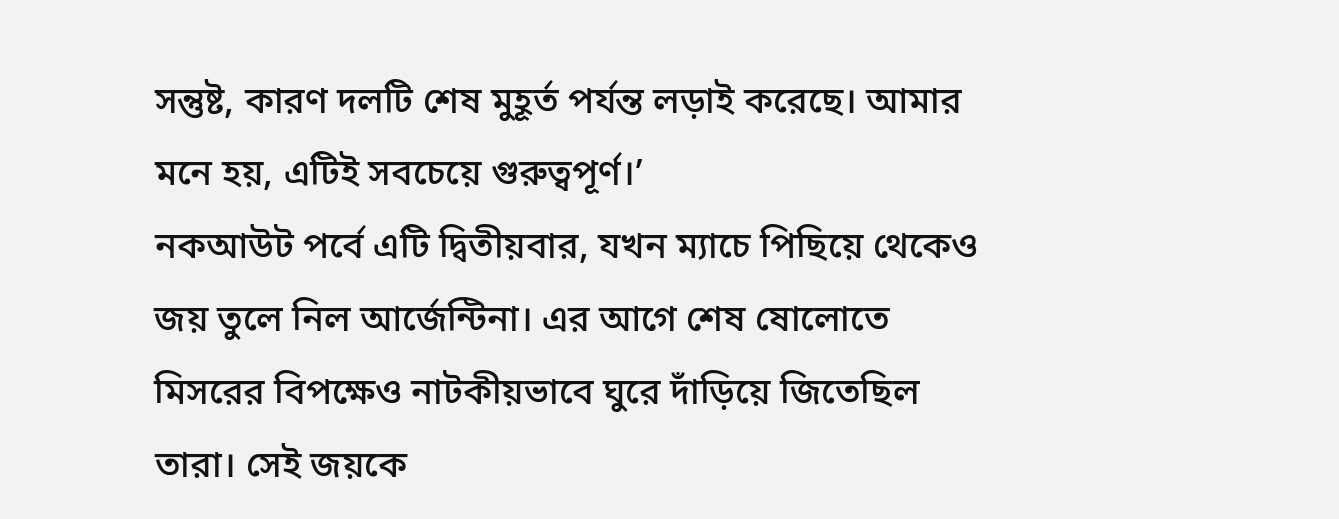সন্তুষ্ট, কারণ দলটি শেষ মুহূর্ত পর্যন্ত লড়াই করেছে। আমার মনে হয়, এটিই সবচেয়ে গুরুত্বপূর্ণ।’
নকআউট পর্বে এটি দ্বিতীয়বার, যখন ম্যাচে পিছিয়ে থেকেও জয় তুলে নিল আর্জেন্টিনা। এর আগে শেষ ষোলোতে মিসরের বিপক্ষেও নাটকীয়ভাবে ঘুরে দাঁড়িয়ে জিতেছিল তারা। সেই জয়কে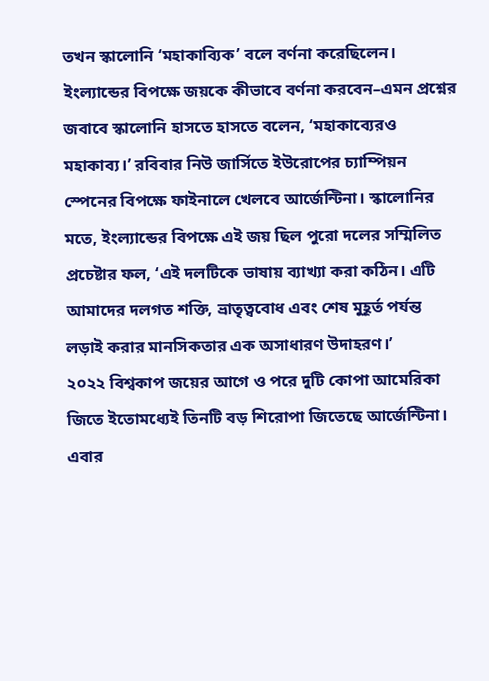তখন স্কালোনি ‘মহাকাব্যিক’ বলে বর্ণনা করেছিলেন। ইংল্যান্ডের বিপক্ষে জয়কে কীভাবে বর্ণনা করবেন–এমন প্রশ্নের জবাবে স্কালোনি হাসতে হাসতে বলেন, ‘মহাকাব্যেরও মহাকাব্য।’ রবিবার নিউ জার্সিতে ইউরোপের চ্যাম্পিয়ন স্পেনের বিপক্ষে ফাইনালে খেলবে আর্জেন্টিনা। স্কালোনির মতে, ইংল্যান্ডের বিপক্ষে এই জয় ছিল পুরো দলের সম্মিলিত প্রচেষ্টার ফল, ‘এই দলটিকে ভাষায় ব্যাখ্যা করা কঠিন। এটি আমাদের দলগত শক্তি, ভ্রাতৃত্ববোধ এবং শেষ মুহূর্ত পর্যন্ত লড়াই করার মানসিকতার এক অসাধারণ উদাহরণ।’
২০২২ বিশ্বকাপ জয়ের আগে ও পরে দুটি কোপা আমেরিকা জিতে ইতোমধ্যেই তিনটি বড় শিরোপা জিতেছে আর্জেন্টিনা। এবার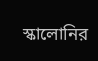স্কালোনির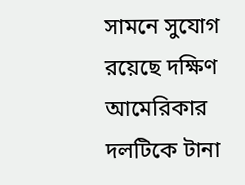সামনে সুযোগ রয়েছে দক্ষিণ আমেরিকার দলটিকে টানা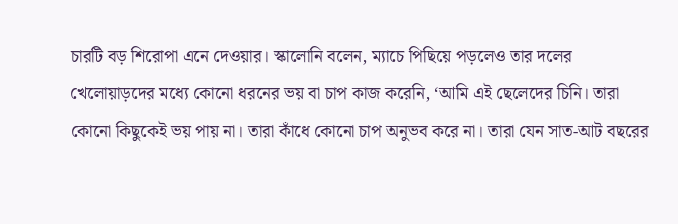চারটি বড় শিরোপা এনে দেওয়ার। স্কালোনি বলেন, ম্যাচে পিছিয়ে পড়লেও তার দলের খেলোয়াড়দের মধ্যে কোনো ধরনের ভয় বা চাপ কাজ করেনি, ‘আমি এই ছেলেদের চিনি। তারা কোনো কিছুকেই ভয় পায় না। তারা কাঁধে কোনো চাপ অনুভব করে না। তারা যেন সাত-আট বছরের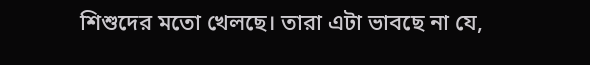শিশুদের মতো খেলছে। তারা এটা ভাবছে না যে,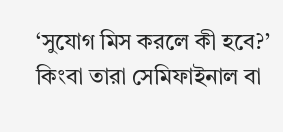‘সুযোগ মিস করলে কী হবে?’ কিংবা তারা সেমিফাইনাল বা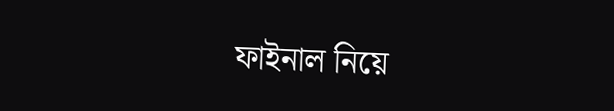ফাইনাল নিয়ে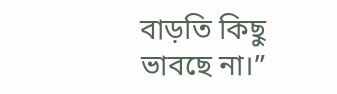বাড়তি কিছু ভাবছে না।”